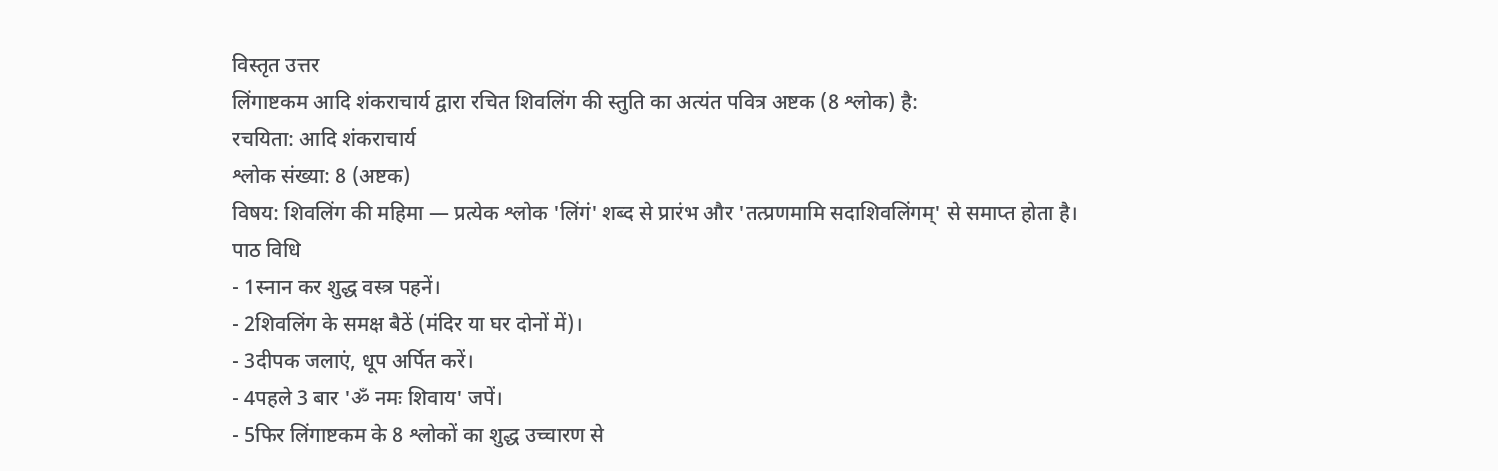विस्तृत उत्तर
लिंगाष्टकम आदि शंकराचार्य द्वारा रचित शिवलिंग की स्तुति का अत्यंत पवित्र अष्टक (8 श्लोक) है:
रचयिता: आदि शंकराचार्य
श्लोक संख्या: 8 (अष्टक)
विषय: शिवलिंग की महिमा — प्रत्येक श्लोक 'लिंगं' शब्द से प्रारंभ और 'तत्प्रणमामि सदाशिवलिंगम्' से समाप्त होता है।
पाठ विधि
- 1स्नान कर शुद्ध वस्त्र पहनें।
- 2शिवलिंग के समक्ष बैठें (मंदिर या घर दोनों में)।
- 3दीपक जलाएं, धूप अर्पित करें।
- 4पहले 3 बार 'ॐ नमः शिवाय' जपें।
- 5फिर लिंगाष्टकम के 8 श्लोकों का शुद्ध उच्चारण से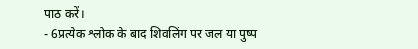पाठ करें।
- 6प्रत्येक श्लोक के बाद शिवलिंग पर जल या पुष्प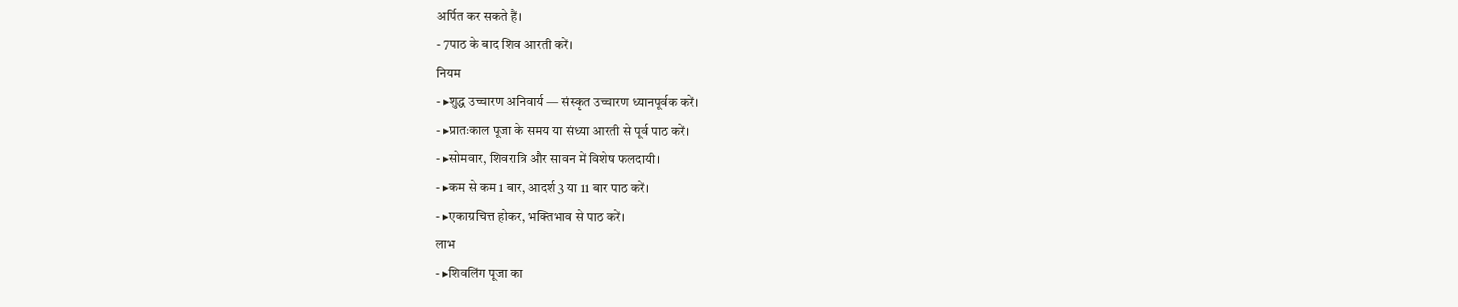अर्पित कर सकते हैं।
- 7पाठ के बाद शिव आरती करें।
नियम
- ▸शुद्ध उच्चारण अनिवार्य — संस्कृत उच्चारण ध्यानपूर्वक करें।
- ▸प्रातःकाल पूजा के समय या संध्या आरती से पूर्व पाठ करें।
- ▸सोमवार, शिवरात्रि और सावन में विशेष फलदायी।
- ▸कम से कम 1 बार, आदर्श 3 या 11 बार पाठ करें।
- ▸एकाग्रचित्त होकर, भक्तिभाव से पाठ करें।
लाभ
- ▸शिवलिंग पूजा का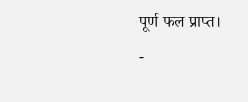पूर्ण फल प्राप्त।
-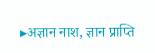▸अज्ञान नाश, ज्ञान प्राप्ति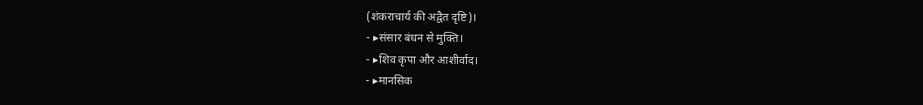(शंकराचार्य की अद्वैत दृष्टि)।
- ▸संसार बंधन से मुक्ति।
- ▸शिव कृपा और आशीर्वाद।
- ▸मानसिक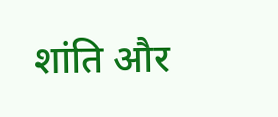शांति और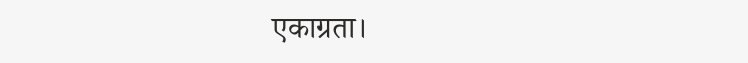एकाग्रता।